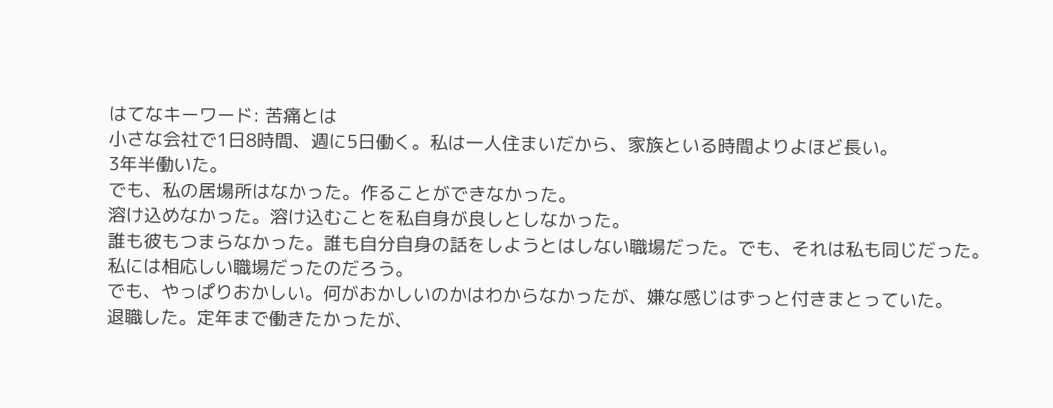はてなキーワード: 苦痛とは
小さな会社で1日8時間、週に5日働く。私は一人住まいだから、家族といる時間よりよほど長い。
3年半働いた。
でも、私の居場所はなかった。作ることができなかった。
溶け込めなかった。溶け込むことを私自身が良しとしなかった。
誰も彼もつまらなかった。誰も自分自身の話をしようとはしない職場だった。でも、それは私も同じだった。
私には相応しい職場だったのだろう。
でも、やっぱりおかしい。何がおかしいのかはわからなかったが、嫌な感じはずっと付きまとっていた。
退職した。定年まで働きたかったが、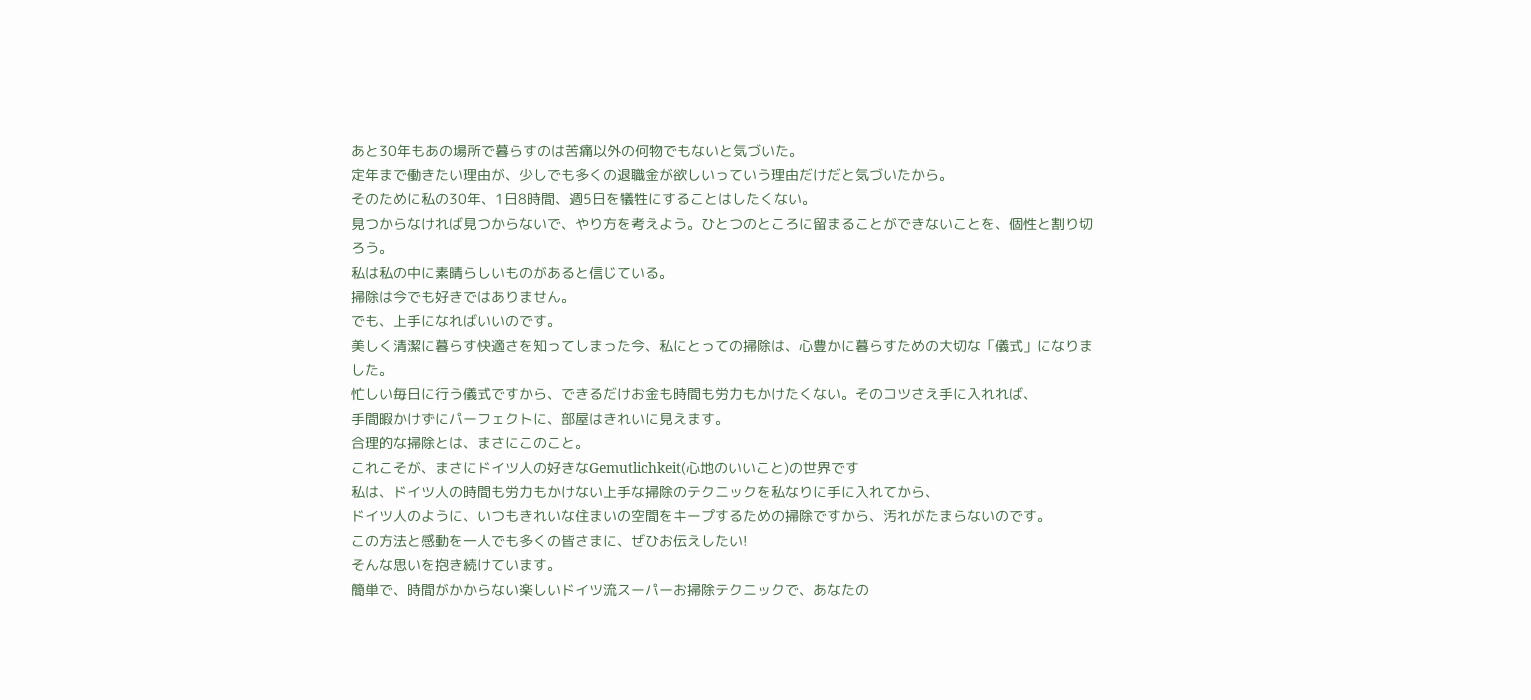あと30年もあの場所で暮らすのは苦痛以外の何物でもないと気づいた。
定年まで働きたい理由が、少しでも多くの退職金が欲しいっていう理由だけだと気づいたから。
そのために私の30年、1日8時間、週5日を犠牲にすることはしたくない。
見つからなければ見つからないで、やり方を考えよう。ひとつのところに留まることができないことを、個性と割り切ろう。
私は私の中に素晴らしいものがあると信じている。
掃除は今でも好きではありません。
でも、上手になればいいのです。
美しく清潔に暮らす快適さを知ってしまった今、私にとっての掃除は、心豊かに暮らすための大切な「儀式」になりました。
忙しい毎日に行う儀式ですから、できるだけお金も時間も労力もかけたくない。そのコツさえ手に入れれば、
手間暇かけずにパーフェクトに、部屋はきれいに見えます。
合理的な掃除とは、まさにこのこと。
これこそが、まさにドイツ人の好きなGemutlichkeit(心地のいいこと)の世界です
私は、ドイツ人の時間も労力もかけない上手な掃除のテクニックを私なりに手に入れてから、
ドイツ人のように、いつもきれいな住まいの空間をキープするための掃除ですから、汚れがたまらないのです。
この方法と感動を一人でも多くの皆さまに、ぜひお伝えしたい!
そんな思いを抱き続けています。
簡単で、時間がかからない楽しいドイツ流スーパーお掃除テクニックで、あなたの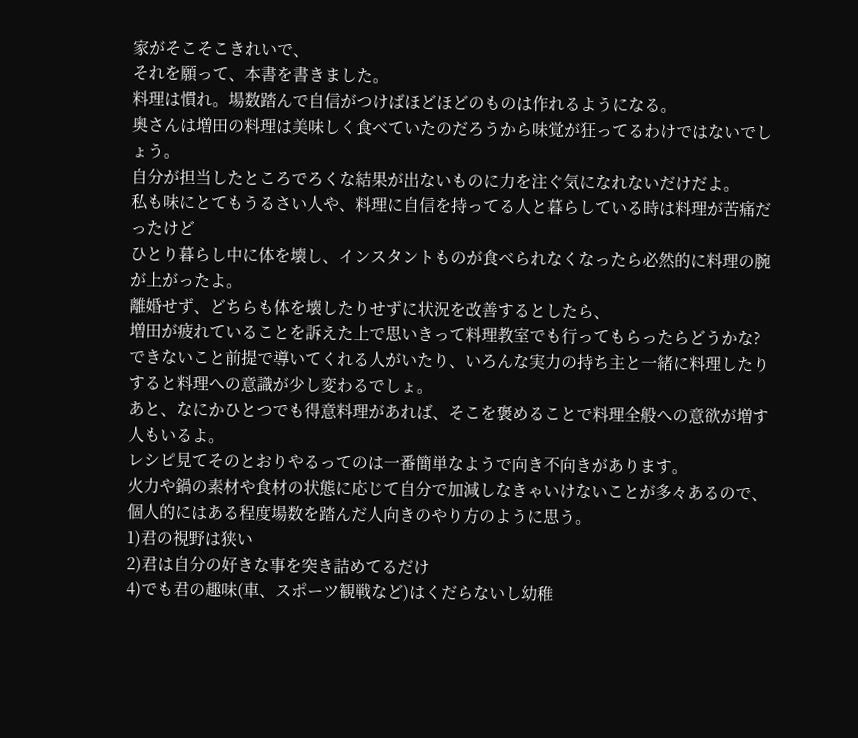家がそこそこきれいで、
それを願って、本書を書きました。
料理は慣れ。場数踏んで自信がつけばほどほどのものは作れるようになる。
奥さんは増田の料理は美味しく食べていたのだろうから味覚が狂ってるわけではないでしょう。
自分が担当したところでろくな結果が出ないものに力を注ぐ気になれないだけだよ。
私も味にとてもうるさい人や、料理に自信を持ってる人と暮らしている時は料理が苦痛だったけど
ひとり暮らし中に体を壊し、インスタントものが食べられなくなったら必然的に料理の腕が上がったよ。
離婚せず、どちらも体を壊したりせずに状況を改善するとしたら、
増田が疲れていることを訴えた上で思いきって料理教室でも行ってもらったらどうかな?
できないこと前提で導いてくれる人がいたり、いろんな実力の持ち主と一緒に料理したりすると料理への意識が少し変わるでしょ。
あと、なにかひとつでも得意料理があれば、そこを褒めることで料理全般への意欲が増す人もいるよ。
レシピ見てそのとおりやるってのは一番簡単なようで向き不向きがあります。
火力や鍋の素材や食材の状態に応じて自分で加減しなきゃいけないことが多々あるので、
個人的にはある程度場数を踏んだ人向きのやり方のように思う。
1)君の視野は狭い
2)君は自分の好きな事を突き詰めてるだけ
4)でも君の趣味(車、スポーツ観戦など)はくだらないし幼稚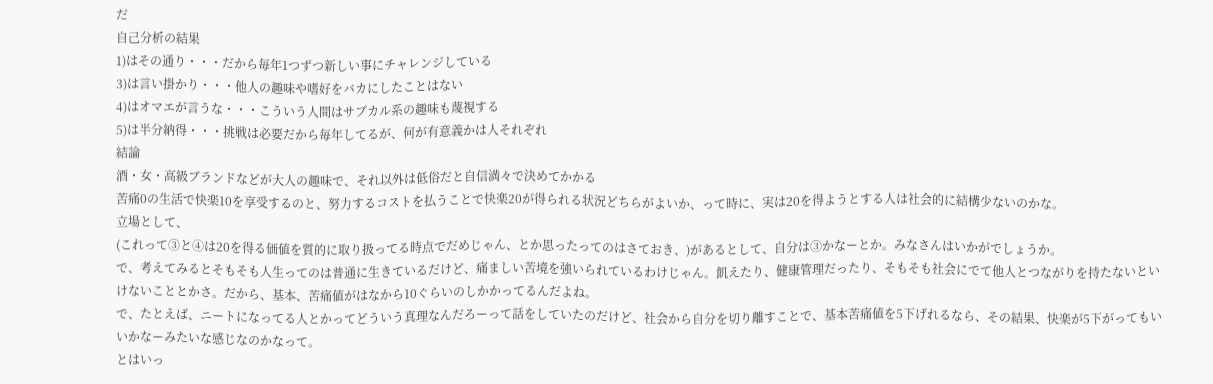だ
自己分析の結果
1)はその通り・・・だから毎年1つずつ新しい事にチャレンジしている
3)は言い掛かり・・・他人の趣味や嗜好をバカにしたことはない
4)はオマエが言うな・・・こういう人間はサブカル系の趣味も蔑視する
5)は半分納得・・・挑戦は必要だから毎年してるが、何が有意義かは人それぞれ
結論
酒・女・高級ブランドなどが大人の趣味で、それ以外は低俗だと自信満々で決めてかかる
苦痛0の生活で快楽10を享受するのと、努力するコストを払うことで快楽20が得られる状況どちらがよいか、って時に、実は20を得ようとする人は社会的に結構少ないのかな。
立場として、
(これって③と④は20を得る価値を質的に取り扱ってる時点でだめじゃん、とか思ったってのはさておき、)があるとして、自分は③かなーとか。みなさんはいかがでしょうか。
で、考えてみるとそもそも人生ってのは普通に生きているだけど、痛ましい苦境を強いられているわけじゃん。飢えたり、健康管理だったり、そもそも社会にでて他人とつながりを持たないといけないこととかさ。だから、基本、苦痛値がはなから10ぐらいのしかかってるんだよね。
で、たとえば、ニートになってる人とかってどういう真理なんだろーって話をしていたのだけど、社会から自分を切り離すことで、基本苦痛値を5下げれるなら、その結果、快楽が5下がってもいいかなーみたいな感じなのかなって。
とはいっ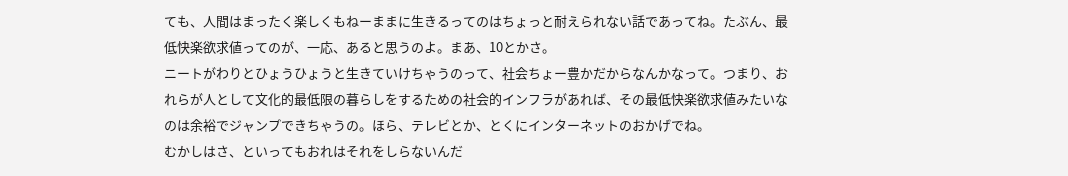ても、人間はまったく楽しくもねーままに生きるってのはちょっと耐えられない話であってね。たぶん、最低快楽欲求値ってのが、一応、あると思うのよ。まあ、10とかさ。
ニートがわりとひょうひょうと生きていけちゃうのって、社会ちょー豊かだからなんかなって。つまり、おれらが人として文化的最低限の暮らしをするための社会的インフラがあれば、その最低快楽欲求値みたいなのは余裕でジャンプできちゃうの。ほら、テレビとか、とくにインターネットのおかげでね。
むかしはさ、といってもおれはそれをしらないんだ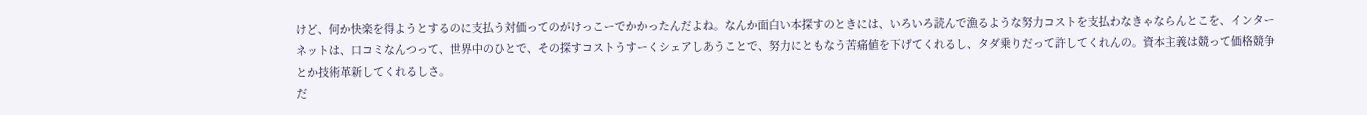けど、何か快楽を得ようとするのに支払う対価ってのがけっこーでかかったんだよね。なんか面白い本探すのときには、いろいろ読んで漁るような努力コストを支払わなきゃならんとこを、インターネットは、口コミなんつって、世界中のひとで、その探すコストうすーくシェアしあうことで、努力にともなう苦痛値を下げてくれるし、タダ乗りだって許してくれんの。資本主義は競って価格競争とか技術革新してくれるしさ。
だ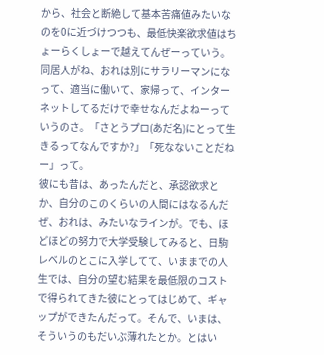から、社会と断絶して基本苦痛値みたいなのを0に近づけつつも、最低快楽欲求値はちょーらくしょーで越えてんぜーっていう。
同居人がね、おれは別にサラリーマンになって、適当に働いて、家帰って、インターネットしてるだけで幸せなんだよねーっていうのさ。「さとうプロ(あだ名)にとって生きるってなんですか?」「死なないことだねー」って。
彼にも昔は、あったんだと、承認欲求とか、自分のこのくらいの人間にはなるんだぜ、おれは、みたいなラインが。でも、ほどほどの努力で大学受験してみると、日駒レベルのとこに入学してて、いままでの人生では、自分の望む結果を最低限のコストで得られてきた彼にとってはじめて、ギャップができたんだって。そんで、いまは、そういうのもだいぶ薄れたとか。とはい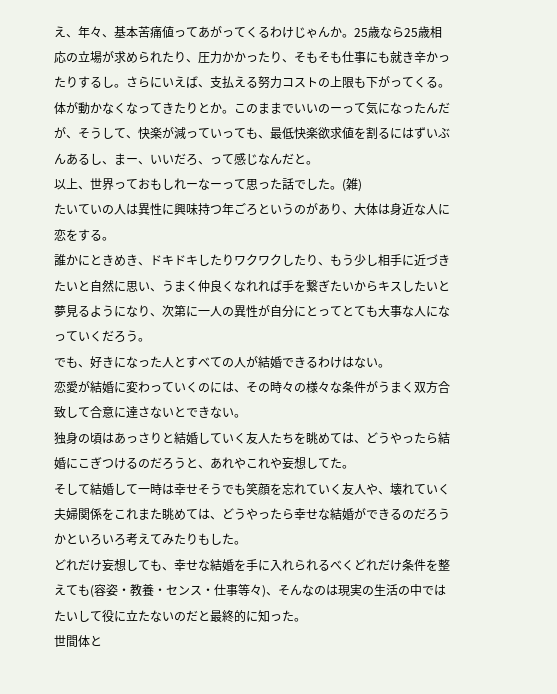え、年々、基本苦痛値ってあがってくるわけじゃんか。25歳なら25歳相応の立場が求められたり、圧力かかったり、そもそも仕事にも就き辛かったりするし。さらにいえば、支払える努力コストの上限も下がってくる。体が動かなくなってきたりとか。このままでいいのーって気になったんだが、そうして、快楽が減っていっても、最低快楽欲求値を割るにはずいぶんあるし、まー、いいだろ、って感じなんだと。
以上、世界っておもしれーなーって思った話でした。(雑)
たいていの人は異性に興味持つ年ごろというのがあり、大体は身近な人に恋をする。
誰かにときめき、ドキドキしたりワクワクしたり、もう少し相手に近づきたいと自然に思い、うまく仲良くなれれば手を繋ぎたいからキスしたいと夢見るようになり、次第に一人の異性が自分にとってとても大事な人になっていくだろう。
でも、好きになった人とすべての人が結婚できるわけはない。
恋愛が結婚に変わっていくのには、その時々の様々な条件がうまく双方合致して合意に達さないとできない。
独身の頃はあっさりと結婚していく友人たちを眺めては、どうやったら結婚にこぎつけるのだろうと、あれやこれや妄想してた。
そして結婚して一時は幸せそうでも笑顔を忘れていく友人や、壊れていく夫婦関係をこれまた眺めては、どうやったら幸せな結婚ができるのだろうかといろいろ考えてみたりもした。
どれだけ妄想しても、幸せな結婚を手に入れられるべくどれだけ条件を整えても(容姿・教養・センス・仕事等々)、そんなのは現実の生活の中ではたいして役に立たないのだと最終的に知った。
世間体と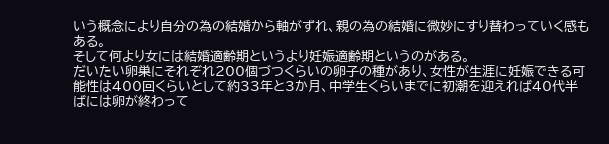いう概念により自分の為の結婚から軸がずれ、親の為の結婚に微妙にすり替わっていく感もある。
そして何より女には結婚適齢期というより妊娠適齢期というのがある。
だいたい卵巣にそれぞれ200個づつくらいの卵子の種があり、女性が生涯に妊娠できる可能性は400回くらいとして約33年と3か月、中学生くらいまでに初潮を迎えれば40代半ばには卵が終わって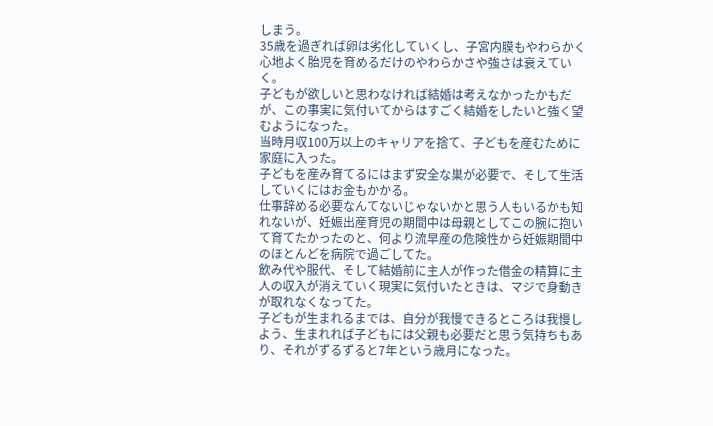しまう。
35歳を過ぎれば卵は劣化していくし、子宮内膜もやわらかく心地よく胎児を育めるだけのやわらかさや強さは衰えていく。
子どもが欲しいと思わなければ結婚は考えなかったかもだが、この事実に気付いてからはすごく結婚をしたいと強く望むようになった。
当時月収100万以上のキャリアを捨て、子どもを産むために家庭に入った。
子どもを産み育てるにはまず安全な巣が必要で、そして生活していくにはお金もかかる。
仕事辞める必要なんてないじゃないかと思う人もいるかも知れないが、妊娠出産育児の期間中は母親としてこの腕に抱いて育てたかったのと、何より流早産の危険性から妊娠期間中のほとんどを病院で過ごしてた。
飲み代や服代、そして結婚前に主人が作った借金の精算に主人の収入が消えていく現実に気付いたときは、マジで身動きが取れなくなってた。
子どもが生まれるまでは、自分が我慢できるところは我慢しよう、生まれれば子どもには父親も必要だと思う気持ちもあり、それがずるずると7年という歳月になった。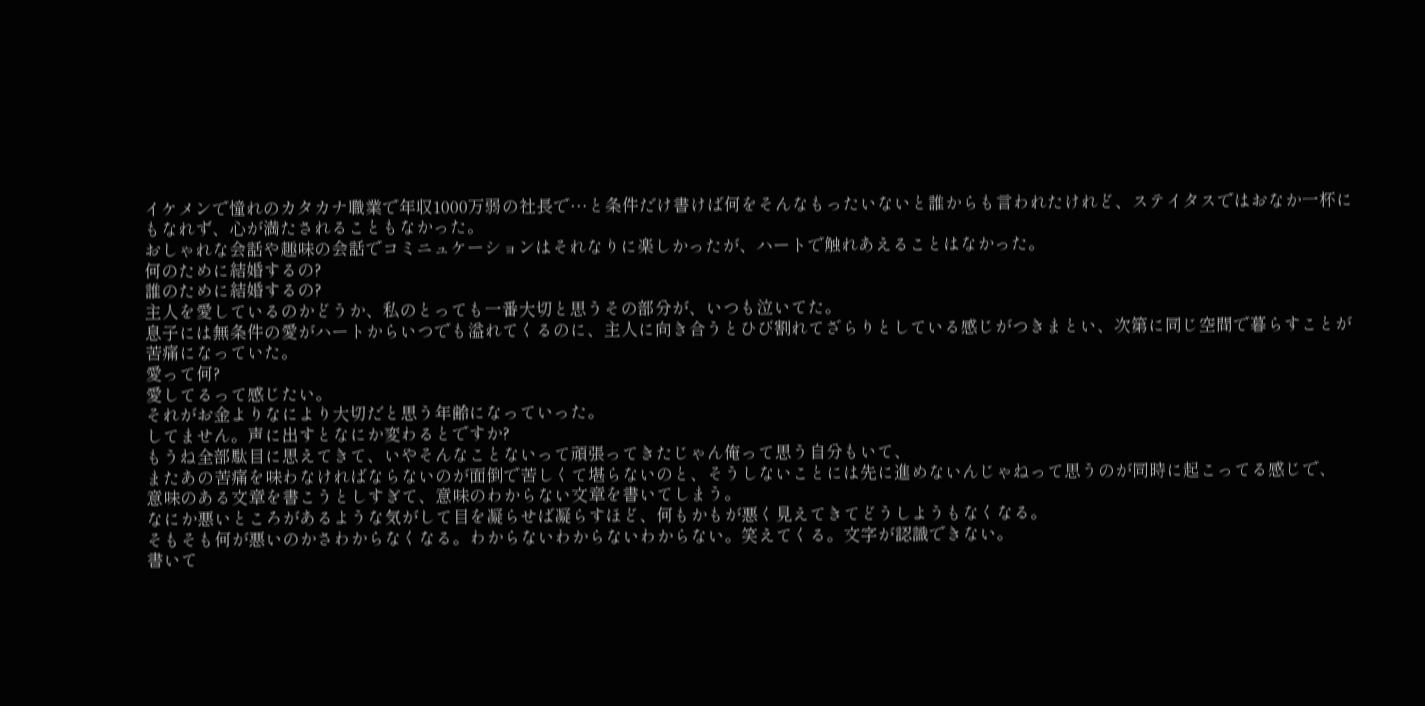イケメンで憧れのカタカナ職業で年収1000万弱の社長で…と条件だけ書けば何をそんなもったいないと誰からも言われたけれど、ステイタスではおなか一杯にもなれず、心が満たされることもなかった。
おしゃれな会話や趣味の会話でコミニュケーションはそれなりに楽しかったが、ハートで触れあえることはなかった。
何のために結婚するの?
誰のために結婚するの?
主人を愛しているのかどうか、私のとっても一番大切と思うその部分が、いつも泣いてた。
息子には無条件の愛がハートからいつでも溢れてくるのに、主人に向き合うとひび割れてざらりとしている感じがつきまとい、次第に同じ空間で暮らすことが苦痛になっていた。
愛って何?
愛してるって感じたい。
それがお金よりなにより大切だと思う年齢になっていった。
してません。声に出すとなにか変わるとですか?
もうね全部駄目に思えてきて、いやそんなことないって頑張ってきたじゃん俺って思う自分もいて、
またあの苦痛を味わなければならないのが面倒で苦しくて堪らないのと、そうしないことには先に進めないんじゃねって思うのが同時に起こってる感じで、
意味のある文章を書こうとしすぎて、意味のわからない文章を書いてしまう。
なにか悪いところがあるような気がして目を凝らせば凝らすほど、何もかもが悪く見えてきてどうしようもなくなる。
そもそも何が悪いのかさわからなくなる。わからないわからないわからない。笑えてくる。文字が認識できない。
書いて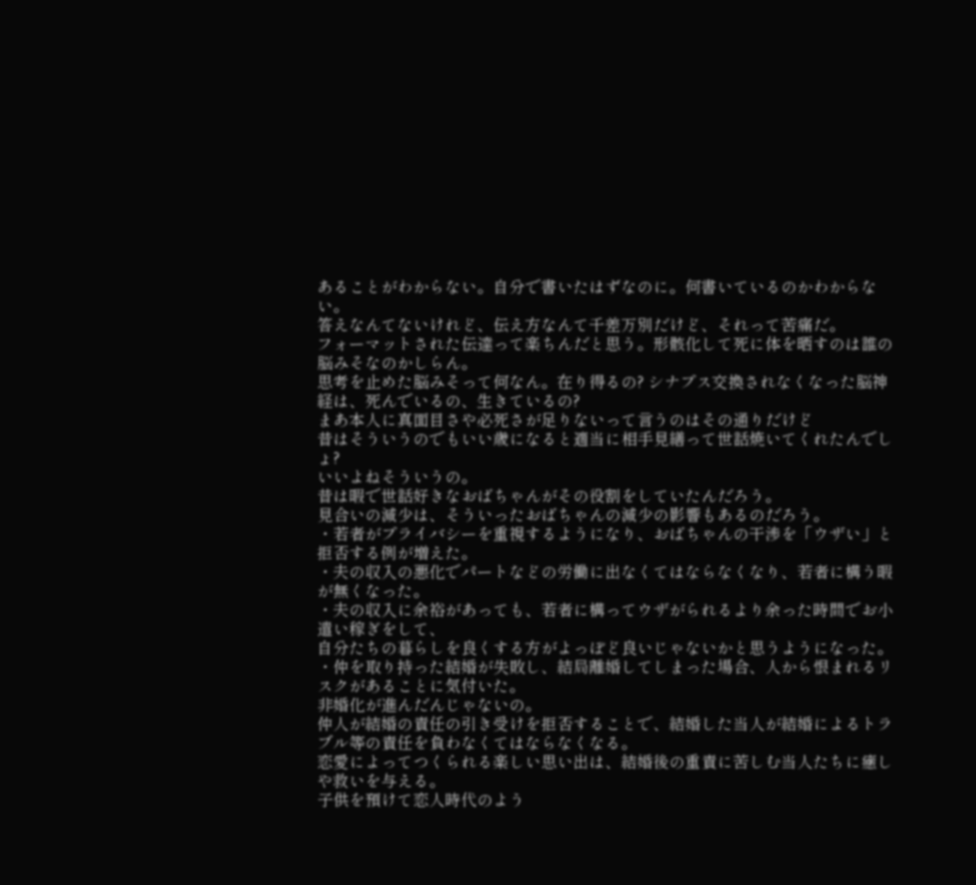あることがわからない。自分で書いたはずなのに。何書いているのかわからない。
答えなんてないけれど、伝え方なんて千差万別だけど、それって苦痛だ。
フォーマットされた伝達って楽ちんだと思う。形骸化して死に体を晒すのは誰の脳みそなのかしらん。
思考を止めた脳みそって何なん。在り得るの? シナプス交換されなくなった脳神経は、死んでいるの、生きているの?
まあ本人に真面目さや必死さが足りないって言うのはその通りだけど
昔はそういうのでもいい歳になると適当に相手見繕って世話焼いてくれたんでしょ?
いいよねそういうの。
昔は暇で世話好きなおばちゃんがその役割をしていたんだろう。
見合いの減少は、そういったおばちゃんの減少の影響もあるのだろう。
・若者がプライバシーを重視するようになり、おばちゃんの干渉を「ウザい」と拒否する例が増えた。
・夫の収入の悪化でパートなどの労働に出なくてはならなくなり、若者に構う暇が無くなった。
・夫の収入に余裕があっても、若者に構ってウザがられるより余った時間でお小遣い稼ぎをして、
自分たちの暮らしを良くする方がよっぽど良いじゃないかと思うようになった。
・仲を取り持った結婚が失敗し、結局離婚してしまった場合、人から恨まれるリスクがあることに気付いた。
非婚化が進んだんじゃないの。
仲人が結婚の責任の引き受けを拒否することで、結婚した当人が結婚によるトラブル等の責任を負わなくてはならなくなる。
恋愛によってつくられる楽しい思い出は、結婚後の重責に苦しむ当人たちに癒しや救いを与える。
子供を預けて恋人時代のよう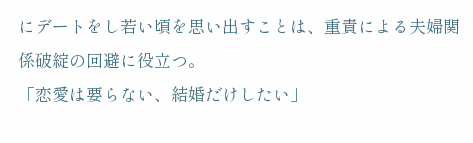にデートをし若い頃を思い出すことは、重責による夫婦関係破綻の回避に役立つ。
「恋愛は要らない、結婚だけしたい」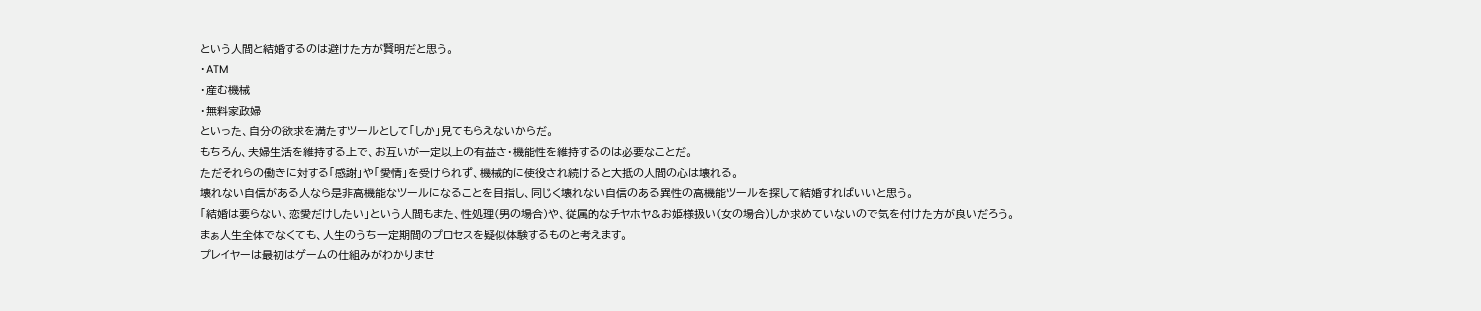という人間と結婚するのは避けた方が賢明だと思う。
・ATM
・産む機械
・無料家政婦
といった、自分の欲求を満たすツールとして「しか」見てもらえないからだ。
もちろん、夫婦生活を維持する上で、お互いが一定以上の有益さ・機能性を維持するのは必要なことだ。
ただそれらの働きに対する「感謝」や「愛情」を受けられず、機械的に使役され続けると大抵の人間の心は壊れる。
壊れない自信がある人なら是非高機能なツールになることを目指し、同じく壊れない自信のある異性の高機能ツールを探して結婚すればいいと思う。
「結婚は要らない、恋愛だけしたい」という人間もまた、性処理(男の場合)や、従属的なチヤホヤ&お姫様扱い(女の場合)しか求めていないので気を付けた方が良いだろう。
まぁ人生全体でなくても、人生のうち一定期間のプロセスを疑似体験するものと考えます。
プレイヤーは最初はゲームの仕組みがわかりませ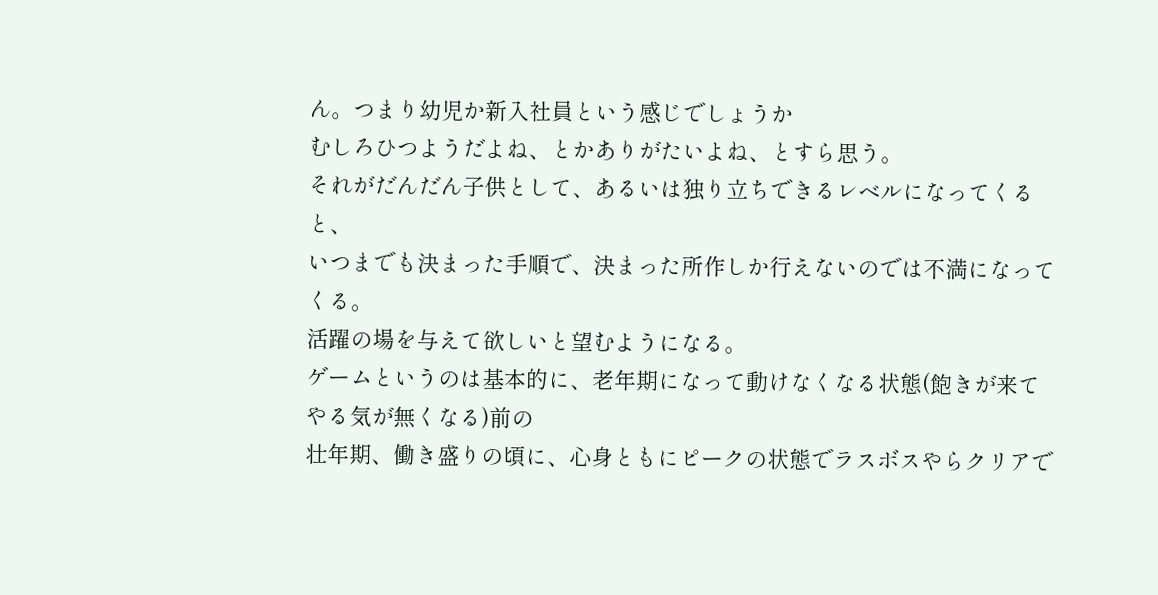ん。つまり幼児か新入社員という感じでしょうか
むしろひつようだよね、とかありがたいよね、とすら思う。
それがだんだん子供として、あるいは独り立ちできるレベルになってくると、
いつまでも決まった手順で、決まった所作しか行えないのでは不満になってくる。
活躍の場を与えて欲しいと望むようになる。
ゲームというのは基本的に、老年期になって動けなくなる状態(飽きが来てやる気が無くなる)前の
壮年期、働き盛りの頃に、心身ともにピークの状態でラスボスやらクリアで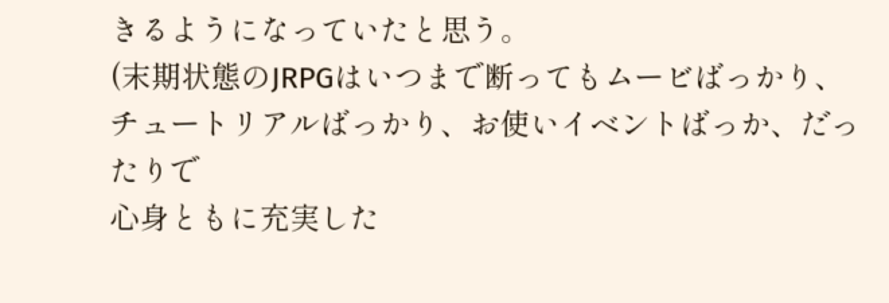きるようになっていたと思う。
(末期状態のJRPGはいつまで断ってもムービばっかり、チュートリアルばっかり、お使いイベントばっか、だったりで
心身ともに充実した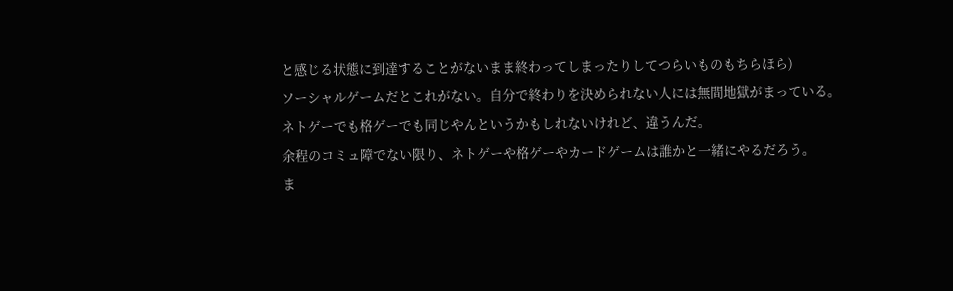と感じる状態に到達することがないまま終わってしまったりしてつらいものもちらほら)
ソーシャルゲームだとこれがない。自分で終わりを決められない人には無間地獄がまっている。
ネトゲーでも格ゲーでも同じやんというかもしれないけれど、違うんだ。
余程のコミュ障でない限り、ネトゲーや格ゲーやカードゲームは誰かと一緒にやるだろう。
ま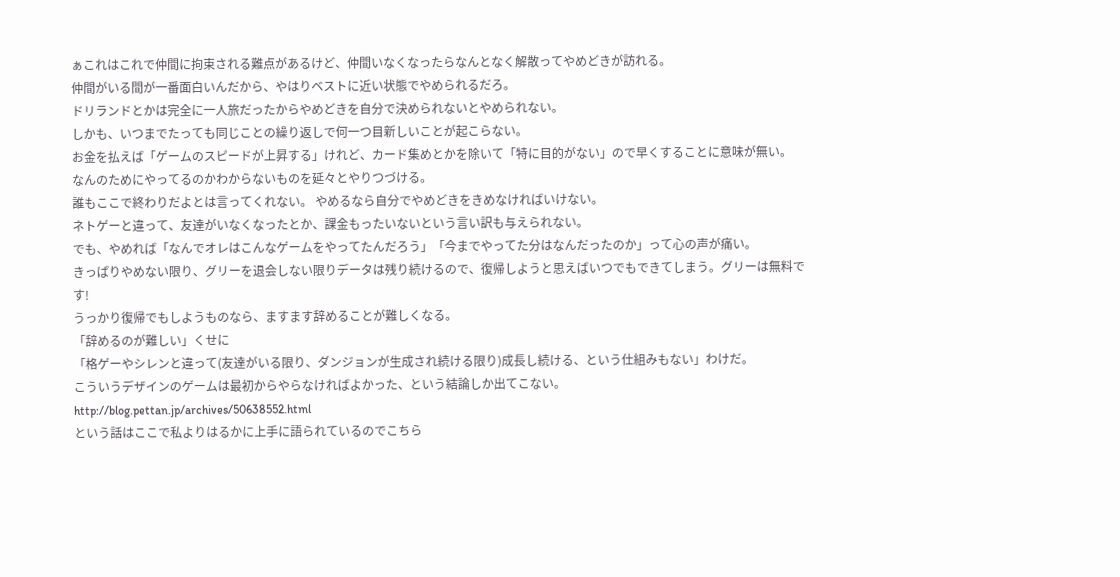ぁこれはこれで仲間に拘束される難点があるけど、仲間いなくなったらなんとなく解散ってやめどきが訪れる。
仲間がいる間が一番面白いんだから、やはりベストに近い状態でやめられるだろ。
ドリランドとかは完全に一人旅だったからやめどきを自分で決められないとやめられない。
しかも、いつまでたっても同じことの繰り返しで何一つ目新しいことが起こらない。
お金を払えば「ゲームのスピードが上昇する」けれど、カード集めとかを除いて「特に目的がない」ので早くすることに意味が無い。
なんのためにやってるのかわからないものを延々とやりつづける。
誰もここで終わりだよとは言ってくれない。 やめるなら自分でやめどきをきめなければいけない。
ネトゲーと違って、友達がいなくなったとか、課金もったいないという言い訳も与えられない。
でも、やめれば「なんでオレはこんなゲームをやってたんだろう」「今までやってた分はなんだったのか」って心の声が痛い。
きっぱりやめない限り、グリーを退会しない限りデータは残り続けるので、復帰しようと思えばいつでもできてしまう。グリーは無料です!
うっかり復帰でもしようものなら、ますます辞めることが難しくなる。
「辞めるのが難しい」くせに
「格ゲーやシレンと違って(友達がいる限り、ダンジョンが生成され続ける限り)成長し続ける、という仕組みもない」わけだ。
こういうデザインのゲームは最初からやらなければよかった、という結論しか出てこない。
http://blog.pettan.jp/archives/50638552.html
という話はここで私よりはるかに上手に語られているのでこちら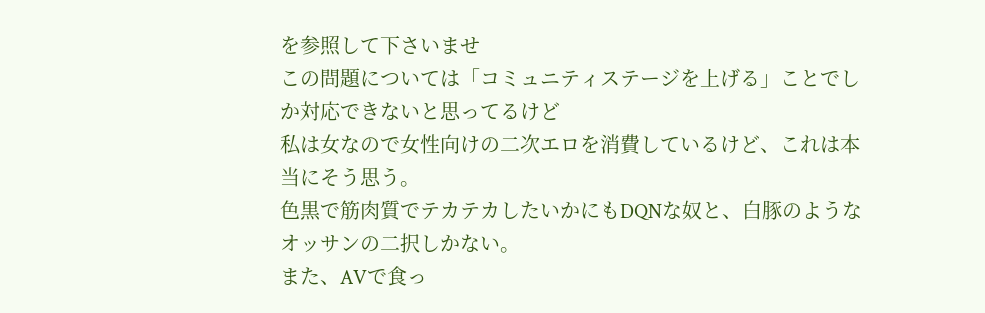を参照して下さいませ
この問題については「コミュニティステージを上げる」ことでしか対応できないと思ってるけど
私は女なので女性向けの二次エロを消費しているけど、これは本当にそう思う。
色黒で筋肉質でテカテカしたいかにもDQNな奴と、白豚のようなオッサンの二択しかない。
また、AVで食っ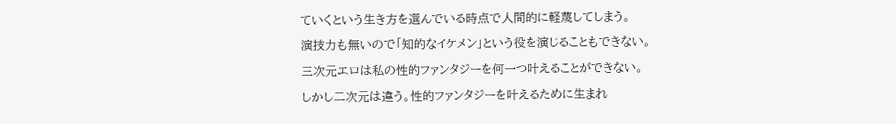ていくという生き方を選んでいる時点で人間的に軽蔑してしまう。
演技力も無いので「知的なイケメン」という役を演じることもできない。
三次元エロは私の性的ファンタジーを何一つ叶えることができない。
しかし二次元は違う。性的ファンタジーを叶えるために生まれ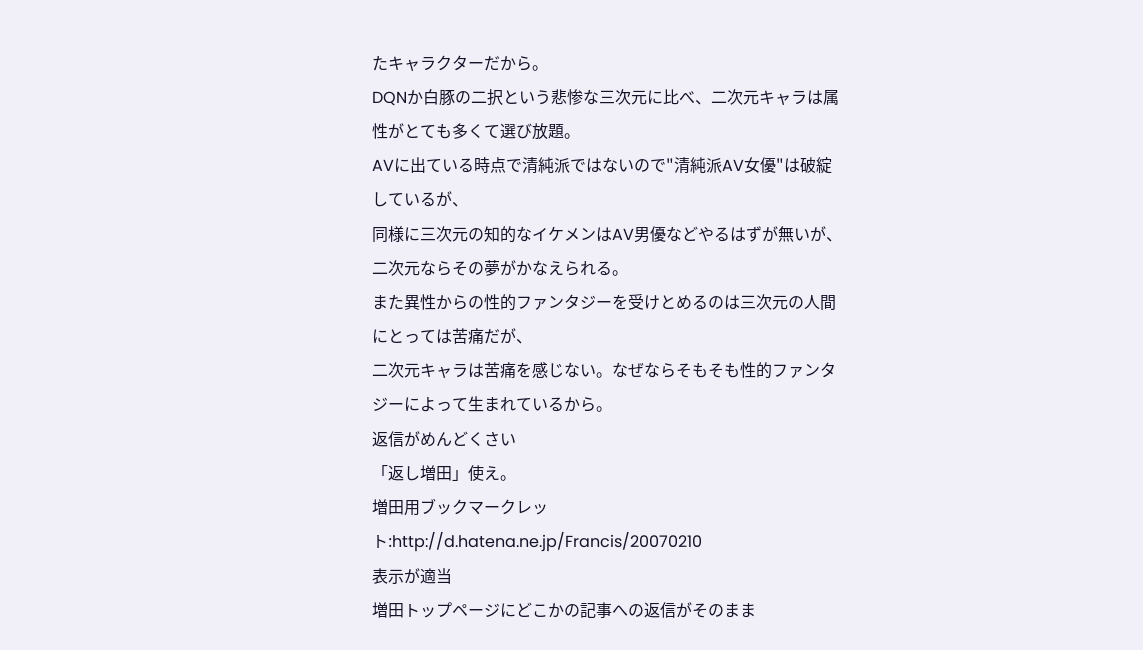たキャラクターだから。
DQNか白豚の二択という悲惨な三次元に比べ、二次元キャラは属性がとても多くて選び放題。
AVに出ている時点で清純派ではないので"清純派AV女優"は破綻しているが、
同様に三次元の知的なイケメンはAV男優などやるはずが無いが、二次元ならその夢がかなえられる。
また異性からの性的ファンタジーを受けとめるのは三次元の人間にとっては苦痛だが、
二次元キャラは苦痛を感じない。なぜならそもそも性的ファンタジーによって生まれているから。
返信がめんどくさい
「返し増田」使え。
増田用ブックマークレット:http://d.hatena.ne.jp/Francis/20070210
表示が適当
増田トップページにどこかの記事への返信がそのまま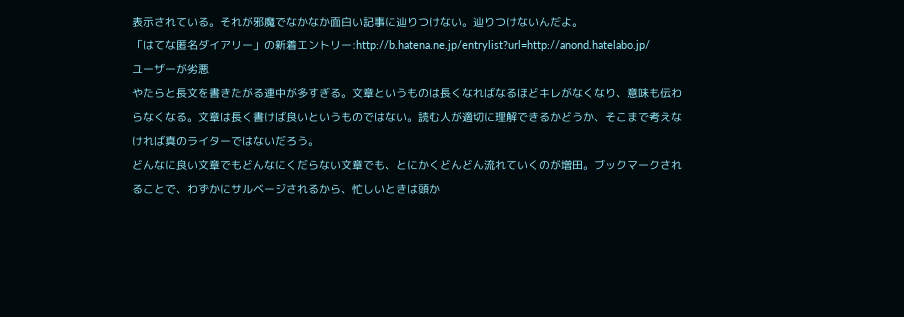表示されている。それが邪魔でなかなか面白い記事に辿りつけない。辿りつけないんだよ。
「はてな匿名ダイアリー」の新着エントリー:http://b.hatena.ne.jp/entrylist?url=http://anond.hatelabo.jp/
ユーザーが劣悪
やたらと長文を書きたがる連中が多すぎる。文章というものは長くなればなるほどキレがなくなり、意味も伝わらなくなる。文章は長く書けば良いというものではない。読む人が適切に理解できるかどうか、そこまで考えなければ真のライターではないだろう。
どんなに良い文章でもどんなにくだらない文章でも、とにかくどんどん流れていくのが増田。ブックマークされることで、わずかにサルベージされるから、忙しいときは頭か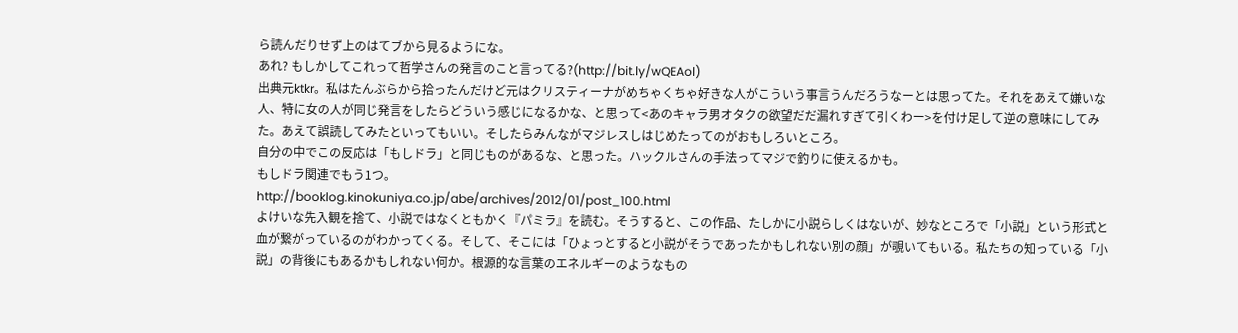ら読んだりせず上のはてブから見るようにな。
あれ? もしかしてこれって哲学さんの発言のこと言ってる?(http://bit.ly/wQEAol)
出典元ktkr。私はたんぶらから拾ったんだけど元はクリスティーナがめちゃくちゃ好きな人がこういう事言うんだろうなーとは思ってた。それをあえて嫌いな人、特に女の人が同じ発言をしたらどういう感じになるかな、と思って<あのキャラ男オタクの欲望だだ漏れすぎて引くわー>を付け足して逆の意味にしてみた。あえて誤読してみたといってもいい。そしたらみんながマジレスしはじめたってのがおもしろいところ。
自分の中でこの反応は「もしドラ」と同じものがあるな、と思った。ハックルさんの手法ってマジで釣りに使えるかも。
もしドラ関連でもう1つ。
http://booklog.kinokuniya.co.jp/abe/archives/2012/01/post_100.html
よけいな先入観を捨て、小説ではなくともかく『パミラ』を読む。そうすると、この作品、たしかに小説らしくはないが、妙なところで「小説」という形式と血が繋がっているのがわかってくる。そして、そこには「ひょっとすると小説がそうであったかもしれない別の顔」が覗いてもいる。私たちの知っている「小説」の背後にもあるかもしれない何か。根源的な言葉のエネルギーのようなもの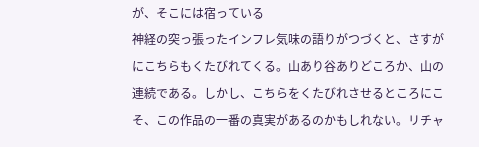が、そこには宿っている
神経の突っ張ったインフレ気味の語りがつづくと、さすがにこちらもくたびれてくる。山あり谷ありどころか、山の連続である。しかし、こちらをくたびれさせるところにこそ、この作品の一番の真実があるのかもしれない。リチャ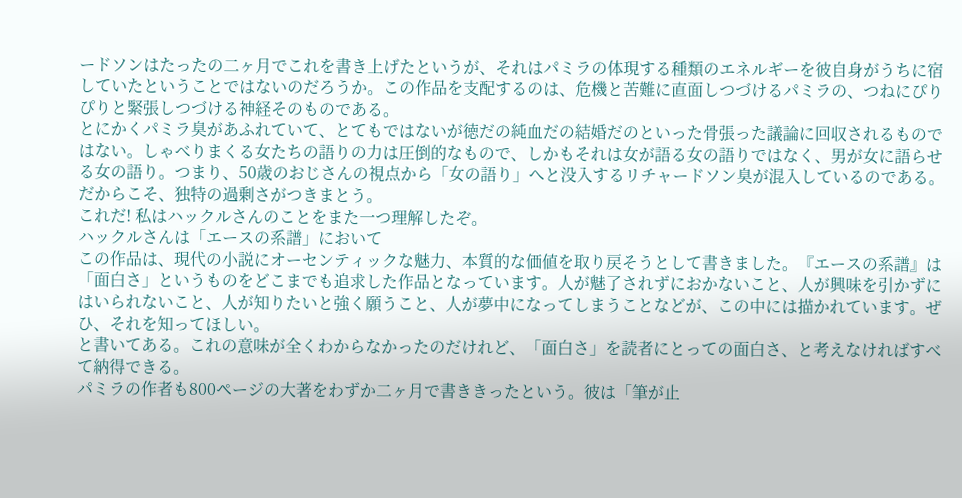ードソンはたったの二ヶ月でこれを書き上げたというが、それはパミラの体現する種類のエネルギーを彼自身がうちに宿していたということではないのだろうか。この作品を支配するのは、危機と苦難に直面しつづけるパミラの、つねにぴりぴりと緊張しつづける神経そのものである。
とにかくパミラ臭があふれていて、とてもではないが徳だの純血だの結婚だのといった骨張った議論に回収されるものではない。しゃべりまくる女たちの語りの力は圧倒的なもので、しかもそれは女が語る女の語りではなく、男が女に語らせる女の語り。つまり、50歳のおじさんの視点から「女の語り」へと没入するリチャードソン臭が混入しているのである。だからこそ、独特の過剰さがつきまとう。
これだ! 私はハックルさんのことをまた一つ理解したぞ。
ハックルさんは「エースの系譜」において
この作品は、現代の小説にオーセンティックな魅力、本質的な価値を取り戻そうとして書きました。『エースの系譜』は「面白さ」というものをどこまでも追求した作品となっています。人が魅了されずにおかないこと、人が興味を引かずにはいられないこと、人が知りたいと強く願うこと、人が夢中になってしまうことなどが、この中には描かれています。ぜひ、それを知ってほしい。
と書いてある。これの意味が全くわからなかったのだけれど、「面白さ」を読者にとっての面白さ、と考えなければすべて納得できる。
パミラの作者も800ページの大著をわずか二ヶ月で書ききったという。彼は「筆が止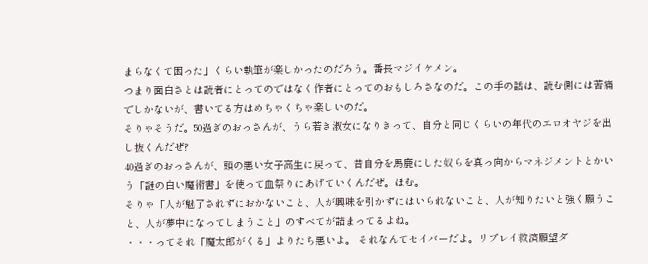まらなくて困った」くらい執筆が楽しかったのだろう。番長マジイケメン。
つまり面白さとは読者にとってのではなく作者にとってのおもしろさなのだ。この手の話は、読む側には苦痛でしかないが、書いてる方はめちゃくちゃ楽しいのだ。
そりゃそうだ。50過ぎのおっさんが、うら若き淑女になりきって、自分と同じくらいの年代のエロオヤジを出し抜くんだぜ?
40過ぎのおっさんが、頭の悪い女子高生に戻って、昔自分を馬鹿にした奴らを真っ向からマネジメントとかいう「謎の白い魔術書」を使って血祭りにあげていくんだぜ。ほむ。
そりゃ「人が魅了されずにおかないこと、人が興味を引かずにはいられないこと、人が知りたいと強く願うこと、人が夢中になってしまうこと」のすべてが詰まってるよね。
・・・ってそれ「魔太郎がくる」よりたち悪いよ。 それなんてセイバーだよ。リプレイ救済願望ダ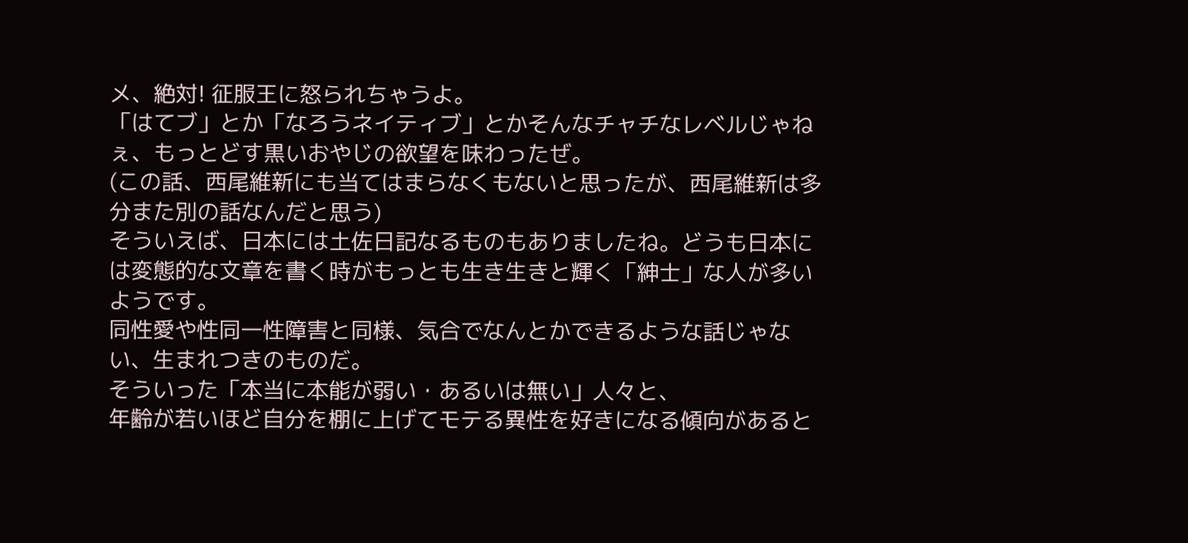メ、絶対! 征服王に怒られちゃうよ。
「はてブ」とか「なろうネイティブ」とかそんなチャチなレベルじゃねぇ、もっとどす黒いおやじの欲望を味わったぜ。
(この話、西尾維新にも当てはまらなくもないと思ったが、西尾維新は多分また別の話なんだと思う)
そういえば、日本には土佐日記なるものもありましたね。どうも日本には変態的な文章を書く時がもっとも生き生きと輝く「紳士」な人が多いようです。
同性愛や性同一性障害と同様、気合でなんとかできるような話じゃない、生まれつきのものだ。
そういった「本当に本能が弱い・あるいは無い」人々と、
年齢が若いほど自分を棚に上げてモテる異性を好きになる傾向があると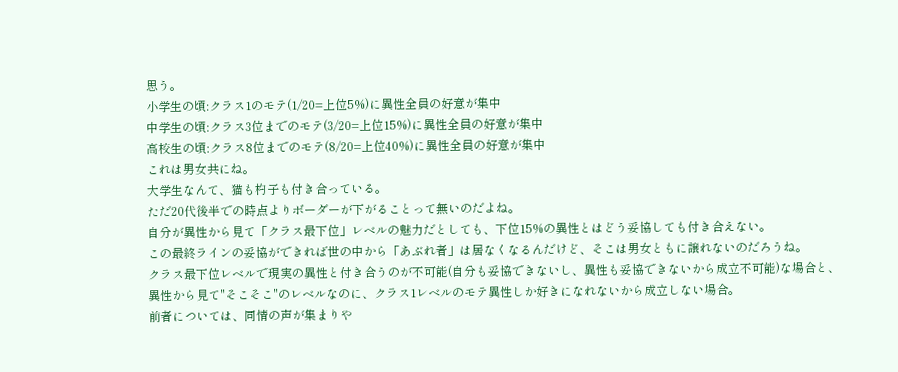思う。
小学生の頃:クラス1のモテ(1/20=上位5%)に異性全員の好意が集中
中学生の頃:クラス3位までのモテ(3/20=上位15%)に異性全員の好意が集中
高校生の頃:クラス8位までのモテ(8/20=上位40%)に異性全員の好意が集中
これは男女共にね。
大学生なんて、猫も杓子も付き合っている。
ただ20代後半での時点よりボーダーが下がることって無いのだよね。
自分が異性から見て「クラス最下位」レベルの魅力だとしても、下位15%の異性とはどう妥協しても付き合えない。
この最終ラインの妥協ができれば世の中から「あぶれ者」は居なくなるんだけど、そこは男女ともに譲れないのだろうね。
クラス最下位レベルで現実の異性と付き合うのが不可能(自分も妥協できないし、異性も妥協できないから成立不可能)な場合と、
異性から見て"そこそこ"のレベルなのに、クラス1レベルのモテ異性しか好きになれないから成立しない場合。
前者については、同情の声が集まりや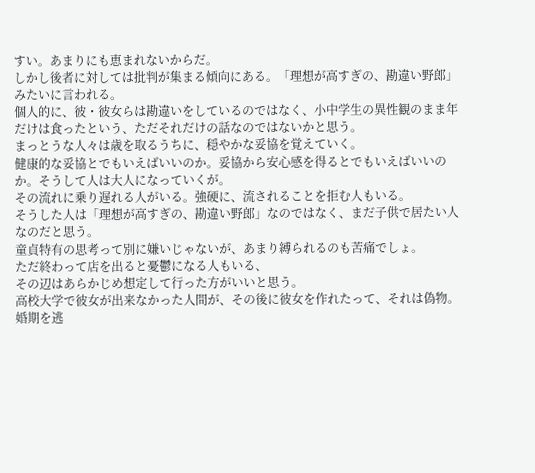すい。あまりにも恵まれないからだ。
しかし後者に対しては批判が集まる傾向にある。「理想が高すぎの、勘違い野郎」みたいに言われる。
個人的に、彼・彼女らは勘違いをしているのではなく、小中学生の異性観のまま年だけは食ったという、ただそれだけの話なのではないかと思う。
まっとうな人々は歳を取るうちに、穏やかな妥協を覚えていく。
健康的な妥協とでもいえばいいのか。妥協から安心感を得るとでもいえばいいのか。そうして人は大人になっていくが。
その流れに乗り遅れる人がいる。強硬に、流されることを拒む人もいる。
そうした人は「理想が高すぎの、勘違い野郎」なのではなく、まだ子供で居たい人なのだと思う。
童貞特有の思考って別に嫌いじゃないが、あまり縛られるのも苦痛でしょ。
ただ終わって店を出ると憂鬱になる人もいる、
その辺はあらかじめ想定して行った方がいいと思う。
高校大学で彼女が出来なかった人間が、その後に彼女を作れたって、それは偽物。
婚期を逃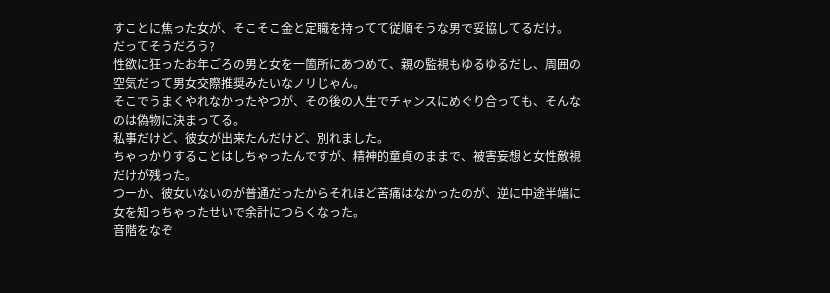すことに焦った女が、そこそこ金と定職を持ってて従順そうな男で妥協してるだけ。
だってそうだろう?
性欲に狂ったお年ごろの男と女を一箇所にあつめて、親の監視もゆるゆるだし、周囲の空気だって男女交際推奨みたいなノリじゃん。
そこでうまくやれなかったやつが、その後の人生でチャンスにめぐり合っても、そんなのは偽物に決まってる。
私事だけど、彼女が出来たんだけど、別れました。
ちゃっかりすることはしちゃったんですが、精神的童貞のままで、被害妄想と女性敵視だけが残った。
つーか、彼女いないのが普通だったからそれほど苦痛はなかったのが、逆に中途半端に女を知っちゃったせいで余計につらくなった。
音階をなぞ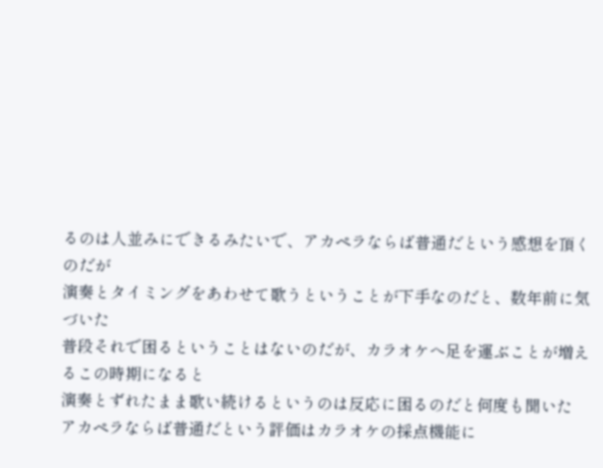るのは人並みにできるみたいで、アカペラならば普通だという感想を頂くのだが
演奏とタイミングをあわせて歌うということが下手なのだと、数年前に気づいた
普段それで困るということはないのだが、カラオケへ足を運ぶことが増えるこの時期になると
演奏とずれたまま歌い続けるというのは反応に困るのだと何度も聞いた
アカペラならば普通だという評価はカラオケの採点機能に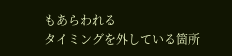もあらわれる
タイミングを外している箇所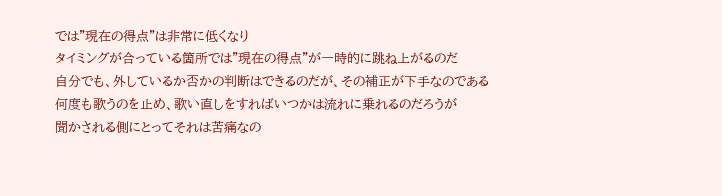では"現在の得点"は非常に低くなり
タイミングが合っている箇所では"現在の得点"が一時的に跳ね上がるのだ
自分でも、外しているか否かの判断はできるのだが、その補正が下手なのである
何度も歌うのを止め、歌い直しをすればいつかは流れに乗れるのだろうが
聞かされる側にとってそれは苦痛なの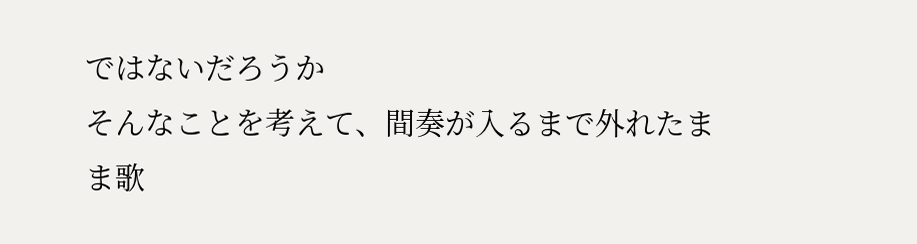ではないだろうか
そんなことを考えて、間奏が入るまで外れたまま歌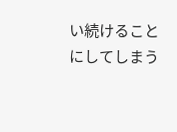い続けることにしてしまう